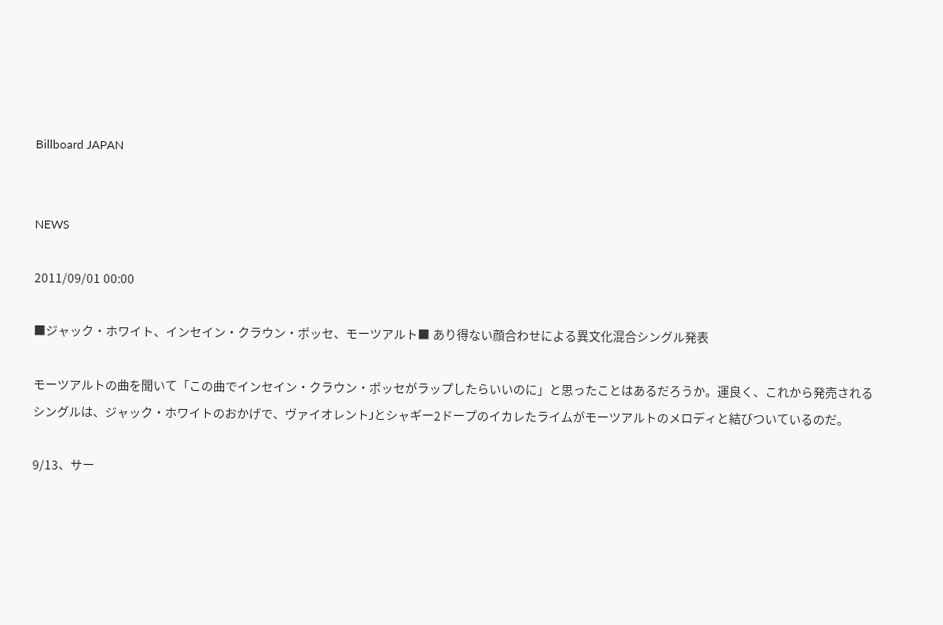Billboard JAPAN


NEWS

2011/09/01 00:00

■ジャック・ホワイト、インセイン・クラウン・ポッセ、モーツアルト■ あり得ない顔合わせによる異文化混合シングル発表

モーツアルトの曲を聞いて「この曲でインセイン・クラウン・ポッセがラップしたらいいのに」と思ったことはあるだろうか。運良く、これから発売されるシングルは、ジャック・ホワイトのおかげで、ヴァイオレントJとシャギー2ドープのイカレたライムがモーツアルトのメロディと結びついているのだ。

9/13、サー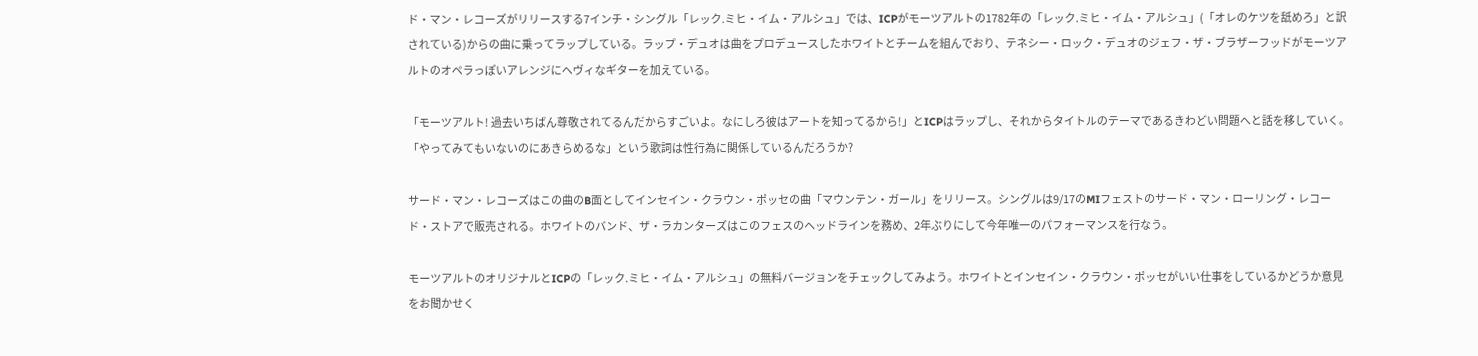ド・マン・レコーズがリリースする7インチ・シングル「レック.ミヒ・イム・アルシュ」では、ICPがモーツアルトの1782年の「レック.ミヒ・イム・アルシュ」(「オレのケツを舐めろ」と訳されている)からの曲に乗ってラップしている。ラップ・デュオは曲をプロデュースしたホワイトとチームを組んでおり、テネシー・ロック・デュオのジェフ・ザ・ブラザーフッドがモーツアルトのオペラっぽいアレンジにヘヴィなギターを加えている。

「モーツアルト! 過去いちばん尊敬されてるんだからすごいよ。なにしろ彼はアートを知ってるから!」とICPはラップし、それからタイトルのテーマであるきわどい問題へと話を移していく。「やってみてもいないのにあきらめるな」という歌詞は性行為に関係しているんだろうか?

サード・マン・レコーズはこの曲のB面としてインセイン・クラウン・ポッセの曲「マウンテン・ガール」をリリース。シングルは9/17のMIフェストのサード・マン・ローリング・レコード・ストアで販売される。ホワイトのバンド、ザ・ラカンターズはこのフェスのヘッドラインを務め、2年ぶりにして今年唯一のパフォーマンスを行なう。

モーツアルトのオリジナルとICPの「レック.ミヒ・イム・アルシュ」の無料バージョンをチェックしてみよう。ホワイトとインセイン・クラウン・ポッセがいい仕事をしているかどうか意見をお聞かせく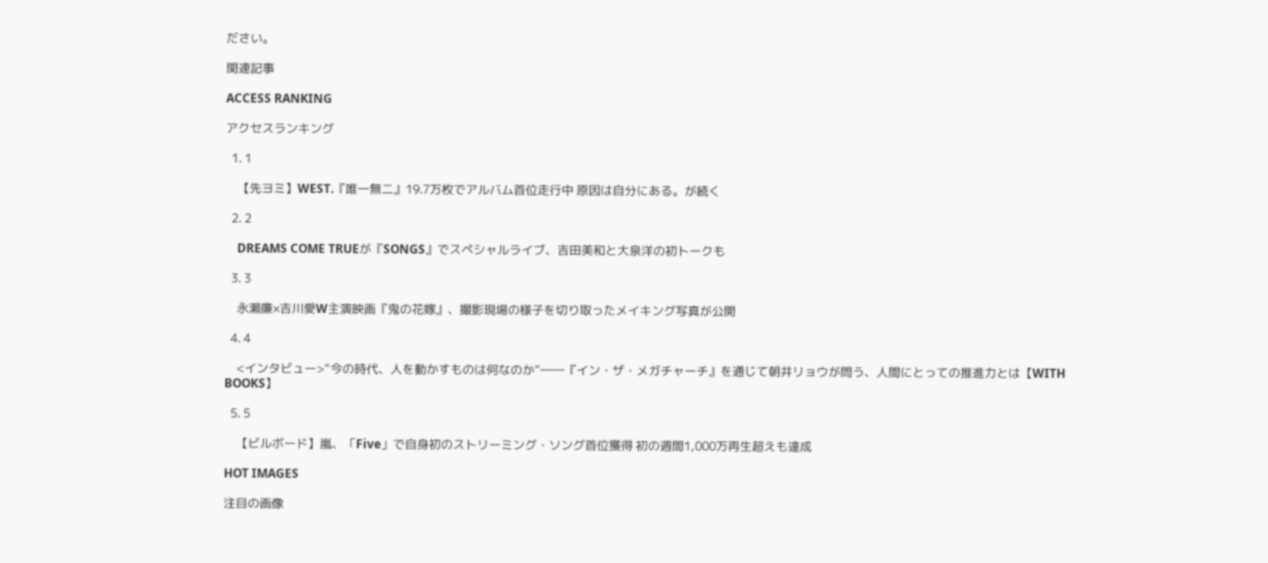ださい。

関連記事

ACCESS RANKING

アクセスランキング

  1. 1

    【先ヨミ】WEST.『唯一無二』19.7万枚でアルバム首位走行中 原因は自分にある。が続く

  2. 2

    DREAMS COME TRUEが『SONGS』でスペシャルライブ、吉田美和と大泉洋の初トークも

  3. 3

    永瀬廉×吉川愛W主演映画『鬼の花嫁』、撮影現場の様子を切り取ったメイキング写真が公開

  4. 4

    <インタビュー>“今の時代、人を動かすものは何なのか”――『イン・ザ・メガチャーチ』を通じて朝井リョウが問う、人間にとっての推進力とは【WITH BOOKS】

  5. 5

    【ビルボード】嵐、「Five」で自身初のストリーミング・ソング首位獲得 初の週間1,000万再生超えも達成

HOT IMAGES

注目の画像